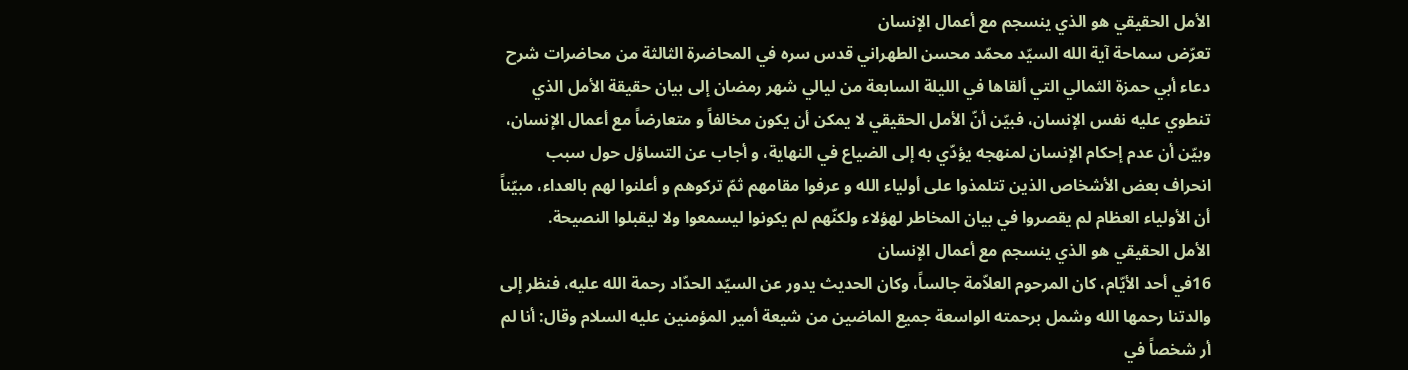الأمل الحقيقي هو الذي ينسجم مع أعمال الإنسان
تعرّض سماحة آية الله السيّد محمّد محسن الطهراني قدس سره في المحاضرة الثالثة من محاضرات شرح دعاء أبي حمزة الثمالي التي ألقاها في الليلة السابعة من ليالي شهر رمضان إلى بيان حقيقة الأمل الذي تنطوي عليه نفس الإنسان، فبيّن أنّ الأمل الحقيقي لا يمكن أن يكون مخالفاً و متعارضاً مع أعمال الإنسان، وبيّن أن عدم إحكام الإنسان لمنهجه يؤدّي به إلى الضياع في النهاية، و أجاب عن التساؤل حول سبب انحراف بعض الأشخاص الذين تتلمذوا على أولياء الله و عرفوا مقامهم ثمّ تركوهم و أعلنوا لهم بالعداء، مبيّناً أن الأولياء العظام لم يقصروا في بيان المخاطر لهؤلاء ولكنّهم لم يكونوا ليسمعوا ولا ليقبلوا النصيحة.
الأمل الحقيقي هو الذي ينسجم مع أعمال الإنسان
16في أحد الأيّام، كان المرحوم العلاّمة جالساً، وكان الحديث يدور عن السيّد الحدّاد رحمة الله عليه، فنظر إلى والدتنا رحمها الله وشمل برحمته الواسعة جميع الماضين من شيعة أمير المؤمنين عليه السلام وقال: أنا لم أر شخصاً في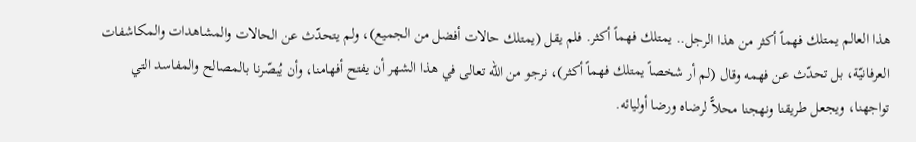هذا العالم يمتلك فهماً أكثر من هذا الرجل.. يمتلك فهماً أكثر. فلم يقل (يمتلك حالات أفضل من الجميع)، ولم يتحدّث عن الحالات والمشاهدات والمكاشفات العرفانيّة، بل تحدّث عن فهمه وقال (لم أر شخصاً يمتلك فهماً أكثر)، نرجو من الله تعالى في هذا الشهر أن يفتح أفهامنا، وأن يُبصّرنا بالمصالح والمفاسد التي تواجهنا، ويجعل طريقنا ونهجنا محلاًّ لرضاه ورضا أوليائه.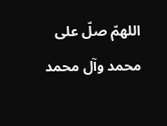اللهمّ صلّ على محمد وآل محمد